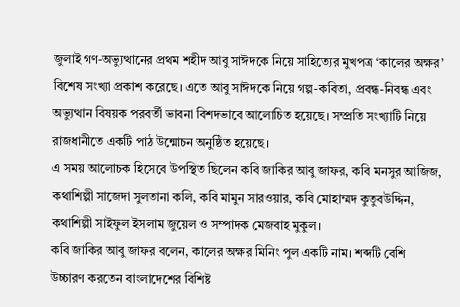জুলাই গণ-অভ্যুত্থানের প্রথম শহীদ আবু সাঈদকে নিয়ে সাহিত্যের মুখপত্র ‘কালের অক্ষর’ বিশেষ সংখ্যা প্রকাশ করেছে। এতে আবু সাঈদকে নিয়ে গল্প-কবিতা, প্রবন্ধ-নিবন্ধ এবং অভ্যুত্থান বিষয়ক পরবর্তী ভাবনা বিশদভাবে আলোচিত হয়েছে। সম্প্রতি সংখ্যাটি নিয়ে রাজধানীতে একটি পাঠ উন্মোচন অনুষ্ঠিত হয়েছে।
এ সময় আলোচক হিসেবে উপস্থিত ছিলেন কবি জাকির আবু জাফর, কবি মনসুর আজিজ, কথাশিল্পী সাজেদা সুলতানা কলি, কবি মামুন সারওয়ার, কবি মোহাম্মদ কুতুবউদ্দিন, কথাশিল্পী সাইফুল ইসলাম জুয়েল ও সম্পাদক মেজবাহ মুকুল।
কবি জাকির আবু জাফর বলেন, কালের অক্ষর মিনিং পুল একটি নাম। শব্দটি বেশি উচ্চারণ করতেন বাংলাদেশের বিশিষ্ট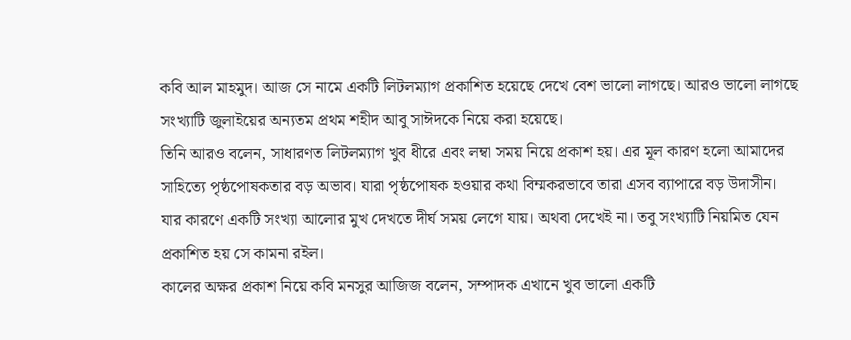কবি আল মাহমুদ। আজ সে নামে একটি লিটলম্যাগ প্রকাশিত হয়েছে দেখে বেশ ভালো লাগছে। আরও ভালো লাগছে সংখ্যাটি জুলাইয়ের অন্যতম প্রথম শহীদ আবু সাঈদকে নিয়ে করা হয়েছে।
তিনি আরও বলেন, সাধারণত লিটলম্যাগ খুব ধীরে এবং লম্বা সময় নিয়ে প্রকাশ হয়। এর মূল কারণ হলো আমাদের সাহিত্যে পৃষ্ঠপোষকতার বড় অভাব। যারা পৃষ্ঠপোষক হওয়ার কথা বিম্মকরভাবে তারা এসব ব্যাপারে বড় উদাসীন। যার কারণে একটি সংখ্যা আলোর মুখ দেখতে দীর্ঘ সময় লেগে যায়। অথবা দেখেই না। তবু সংখ্যাটি নিয়মিত যেন প্রকাশিত হয় সে কামনা রইল।
কালের অক্ষর প্রকাশ নিয়ে কবি মনসুর আজিজ বলেন, সম্পাদক এখানে খুব ভালো একটি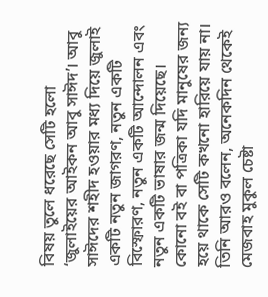বিষয় তুলে ধরেছে সেটি হলো ‘জুলাইয়ের আইকন আবু সাঈদ’। আবু সাঈদের শহীদ হওয়ার মধ্য দিয়ে জুলাই একটি নতুন জাগরণ, নতুন একটি বিস্ফোরণ, নতুন একটি আন্দোলন এবং নতুন একটি ভাষার জন্ম দিয়েছে। কোনো বই বা পত্রিকা যদি মানুষের জন্য হয়ে থাকে সেটি কখনো হারিয়ে যায় না।
তিনি আরও বলেন, অনেকদিন থেকেই মেজবাহ মুকুল চেষ্টা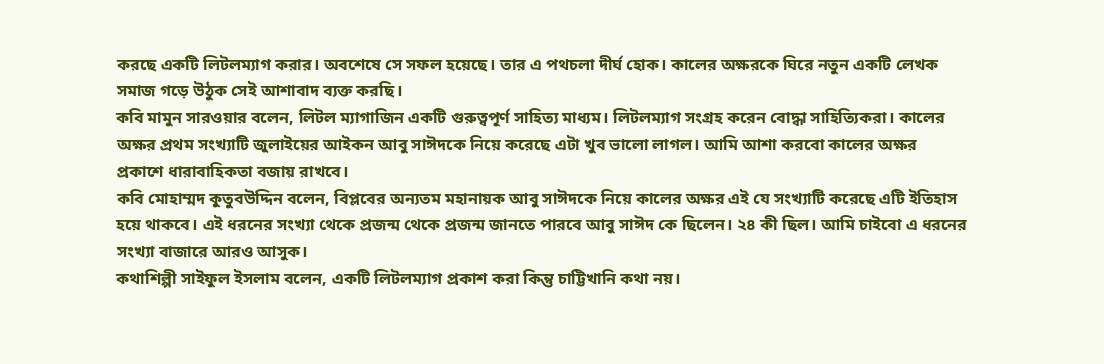করছে একটি লিটলম্যাগ করার। অবশেষে সে সফল হয়েছে। তার এ পথচলা দীর্ঘ হোক। কালের অক্ষরকে ঘিরে নতুন একটি লেখক সমাজ গড়ে উঠুক সেই আশাবাদ ব্যক্ত করছি।
কবি মামুন সারওয়ার বলেন, লিটল ম্যাগাজিন একটি গুরুত্বপূর্ণ সাহিত্য মাধ্যম। লিটলম্যাগ সংগ্রহ করেন বোদ্ধা সাহিত্যিকরা। কালের অক্ষর প্রথম সংখ্যাটি জুলাইয়ের আইকন আবু সাঈদকে নিয়ে করেছে এটা খুব ভালো লাগল। আমি আশা করবো কালের অক্ষর প্রকাশে ধারাবাহিকতা বজায় রাখবে।
কবি মোহাম্মদ কুতুবউদ্দিন বলেন, বিপ্লবের অন্যতম মহানায়ক আবু সাঈদকে নিয়ে কালের অক্ষর এই যে সংখ্যাটি করেছে এটি ইতিহাস হয়ে থাকবে। এই ধরনের সংখ্যা থেকে প্রজন্ম থেকে প্রজন্ম জানতে পারবে আবু সাঈদ কে ছিলেন। ২৪ কী ছিল। আমি চাইবো এ ধরনের সংখ্যা বাজারে আরও আসুক।
কথাশিল্পী সাইফুল ইসলাম বলেন, একটি লিটলম্যাগ প্রকাশ করা কিন্তু চাট্টিখানি কথা নয়।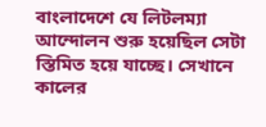বাংলাদেশে যে লিটলম্যা আন্দোলন শুরু হয়েছিল সেটা স্তিমিত হয়ে যাচ্ছে। সেখানে কালের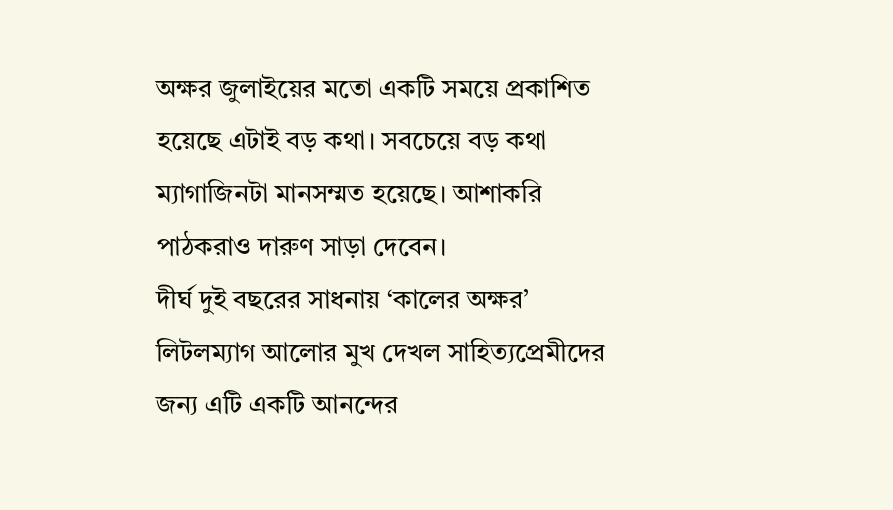অক্ষর জুলাইয়ের মতো একটি সময়ে প্রকাশিত হয়েছে এটাই বড় কথা। সবচেয়ে বড় কথা ম্যাগাজিনটা মানসম্মত হয়েছে। আশাকরি পাঠকরাও দারুণ সাড়া দেবেন।
দীর্ঘ দুই বছরের সাধনায় ‘কালের অক্ষর’ লিটলম্যাগ আলোর মুখ দেখল সাহিত্যপ্রেমীদের জন্য এটি একটি আনন্দের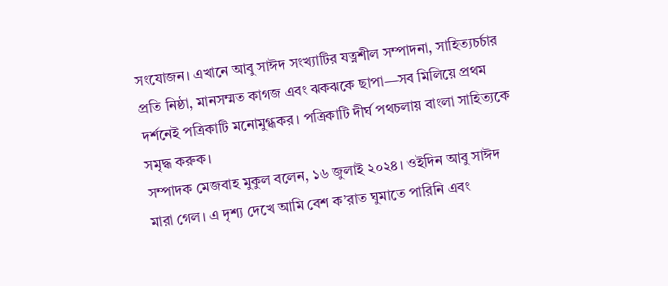সংযোজন। এখানে আবু সাঈদ সংখ্যাটির যত্নশীল সম্পাদনা, সাহিত্যচর্চার প্রতি নিষ্ঠা, মানসম্মত কাগজ এবং ঝকঝকে ছাপা—সব মিলিয়ে প্রথম দর্শনেই পত্রিকাটি মনোমুগ্ধকর। পত্রিকাটি দীর্ঘ পথচলায় বাংলা সাহিত্যকে সমৃদ্ধ করুক।
সম্পাদক মেজবাহ মুকুল বলেন, ১৬ জুলাই ২০২৪। ওইদিন আবু সাঈদ মারা গেল। এ দৃশ্য দেখে আমি বেশ ক’রাত ঘুমাতে পারিনি এবং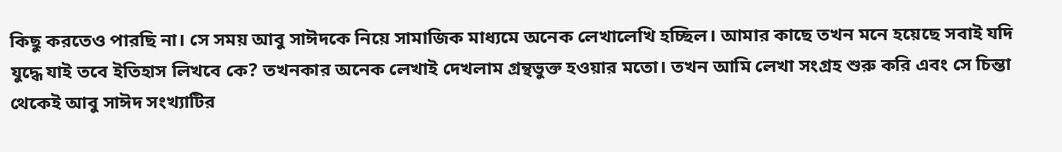কিছু করতেও পারছি না। সে সময় আবু সাঈদকে নিয়ে সামাজিক মাধ্যমে অনেক লেখালেখি হচ্ছিল। আমার কাছে তখন মনে হয়েছে সবাই যদি যুদ্ধে যাই তবে ইতিহাস লিখবে কে? তখনকার অনেক লেখাই দেখলাম গ্রন্থভুক্ত হওয়ার মতো। তখন আমি লেখা সংগ্রহ শুরু করি এবং সে চিন্তা থেকেই আবু সাঈদ সংখ্যাটির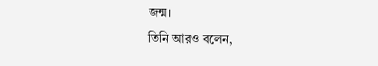জন্ম।
তিনি আরও বলেন,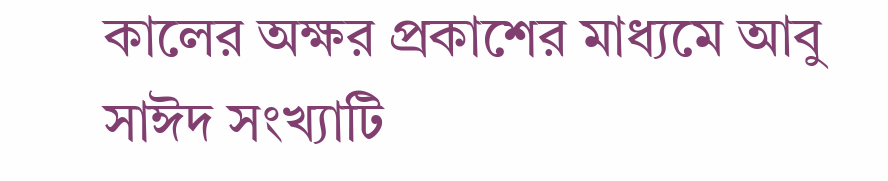কালের অক্ষর প্রকাশের মাধ্যমে আবু সাঈদ সংখ্যাটি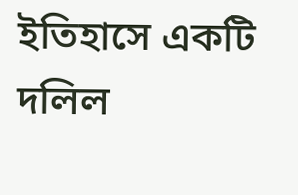ইতিহাসে একটি দলিল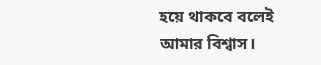হয়ে থাকবে বলেই আমার বিশ্বাস।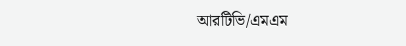আরটিভি/এমএম